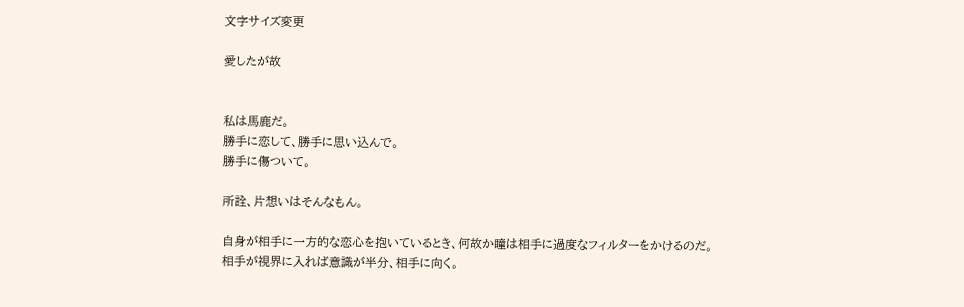文字サイズ変更

愛したが故


私は馬鹿だ。
勝手に恋して、勝手に思い込んで。
勝手に傷ついて。

所詮、片想いはそんなもん。

自身が相手に一方的な恋心を抱いているとき、何故か瞳は相手に過度なフィルターをかけるのだ。
相手が視界に入れば意識が半分、相手に向く。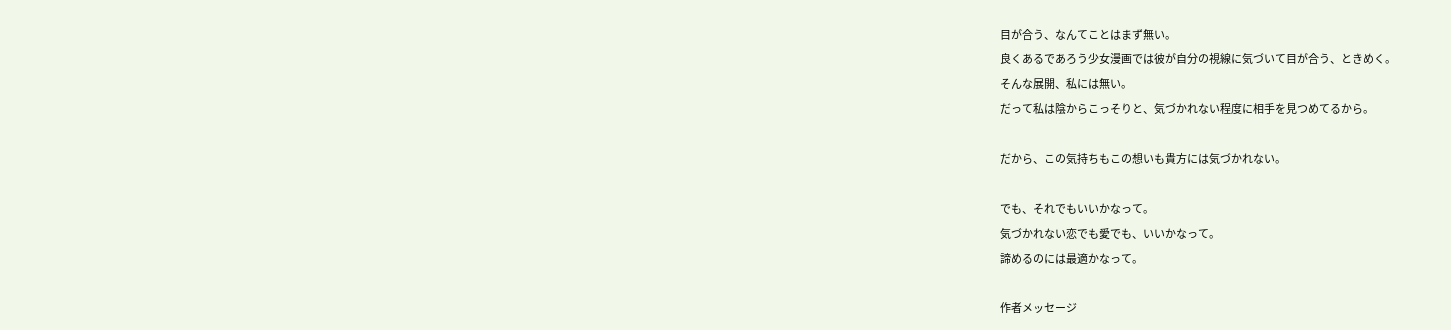目が合う、なんてことはまず無い。
良くあるであろう少女漫画では彼が自分の視線に気づいて目が合う、ときめく。
そんな展開、私には無い。
だって私は陰からこっそりと、気づかれない程度に相手を見つめてるから。

だから、この気持ちもこの想いも貴方には気づかれない。

でも、それでもいいかなって。
気づかれない恋でも愛でも、いいかなって。
諦めるのには最適かなって。

作者メッセージ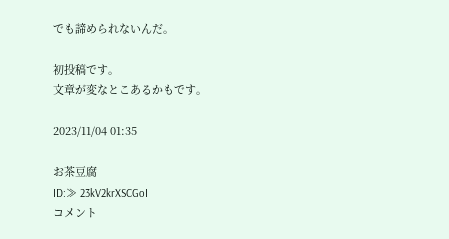でも諦められないんだ。

初投稿です。
文章が変なとこあるかもです。

2023/11/04 01:35

お茶豆腐
ID:≫ 23kV2krXSCGoI
コメント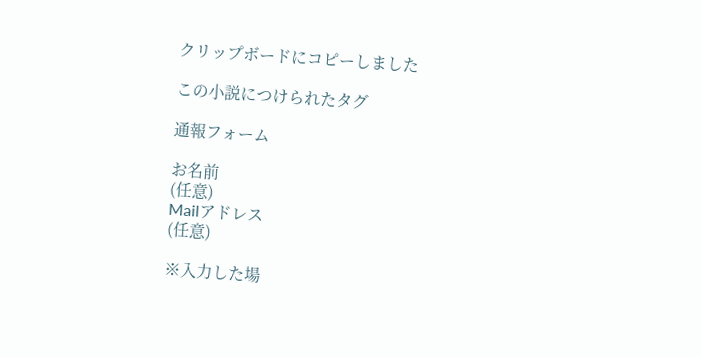クリップボードにコピーしました

この小説につけられたタグ

通報フォーム

お名前
(任意)
Mailアドレス
(任意)

※入力した場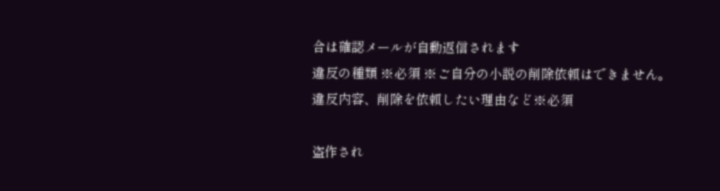合は確認メールが自動返信されます
違反の種類 ※必須 ※ご自分の小説の削除依頼はできません。
違反内容、削除を依頼したい理由など※必須

盗作され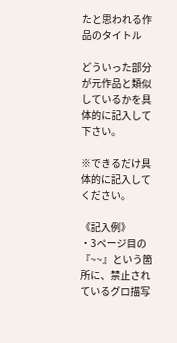たと思われる作品のタイトル

どういった部分が元作品と類似しているかを具体的に記入して下さい。

※できるだけ具体的に記入してください。

《記入例》
・3ページ目の『~~』という箇所に、禁止されているグロ描写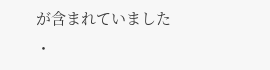が含まれていました
・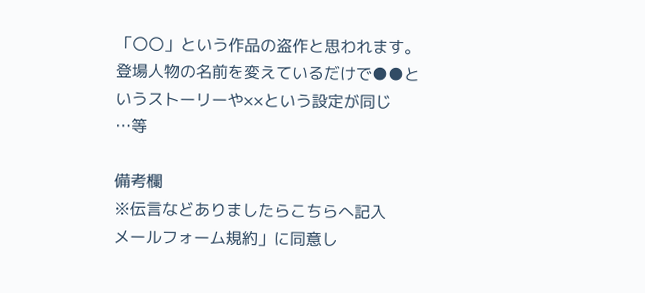「〇〇」という作品の盗作と思われます。登場人物の名前を変えているだけで●●というストーリーや××という設定が同じ
…等

備考欄
※伝言などありましたらこちらへ記入
メールフォーム規約」に同意し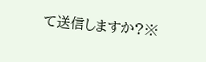て送信しますか?※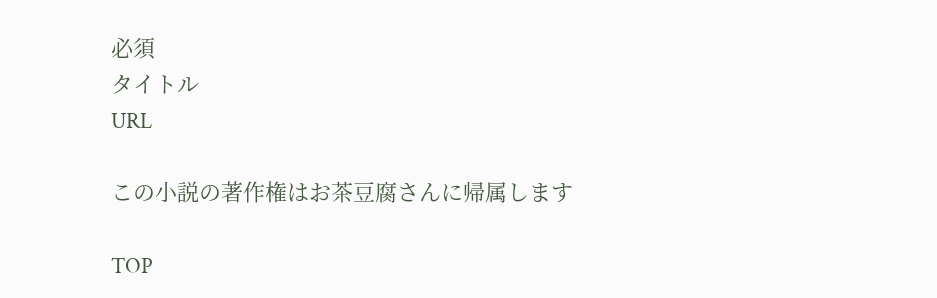必須
タイトル
URL

この小説の著作権はお茶豆腐さんに帰属します

TOP